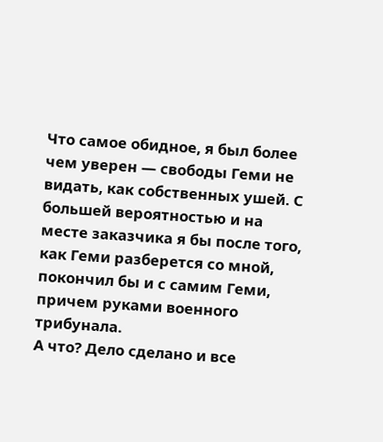Что самое обидное, я был более чем уверен — свободы Геми не видать, как собственных ушей. С большей вероятностью и на месте заказчика я бы после того, как Геми разберется со мной, покончил бы и с самим Геми, причем руками военного трибунала.
А что? Дело сделано и все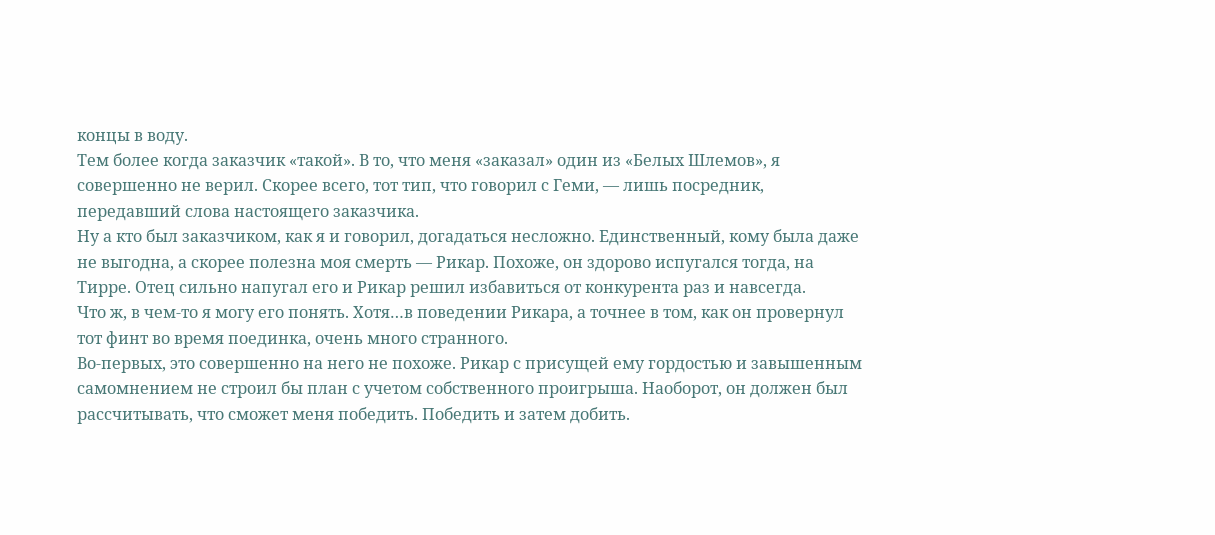концы в воду.
Тем более когда заказчик «такой». В то, что меня «заказал» один из «Белых Шлемов», я совершенно не верил. Скорее всего, тот тип, что говорил с Геми, — лишь посредник, передавший слова настоящего заказчика.
Ну а кто был заказчиком, как я и говорил, догадаться несложно. Единственный, кому была даже не выгодна, а скорее полезна моя смерть — Рикар. Похоже, он здорово испугался тогда, на Тирре. Отец сильно напугал его и Рикар решил избавиться от конкурента раз и навсегда.
Что ж, в чем-то я могу его понять. Хотя…в поведении Рикара, а точнее в том, как он провернул тот финт во время поединка, очень много странного.
Во-первых, это совершенно на него не похоже. Рикар с присущей ему гордостью и завышенным самомнением не строил бы план с учетом собственного проигрыша. Наоборот, он должен был рассчитывать, что сможет меня победить. Победить и затем добить.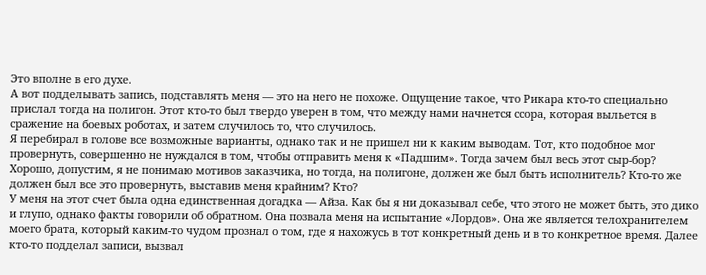Это вполне в его духе.
А вот подделывать запись, подставлять меня — это на него не похоже. Ощущение такое, что Рикара кто-то специально прислал тогда на полигон. Этот кто-то был твердо уверен в том, что между нами начнется ссора, которая выльется в сражение на боевых роботах, и затем случилось то, что случилось.
Я перебирал в голове все возможные варианты, однако так и не пришел ни к каким выводам. Тот, кто подобное мог провернуть, совершенно не нуждался в том, чтобы отправить меня к «Падшим». Тогда зачем был весь этот сыр-бор?
Хорошо, допустим, я не понимаю мотивов заказчика, но тогда, на полигоне, должен же был быть исполнитель? Кто-то же должен был все это провернуть, выставив меня крайним? Кто?
У меня на этот счет была одна единственная догадка — Айза. Как бы я ни доказывал себе, что этого не может быть, это дико и глупо, однако факты говорили об обратном. Она позвала меня на испытание «Лордов». Она же является телохранителем моего брата, который каким-то чудом прознал о том, где я нахожусь в тот конкретный день и в то конкретное время. Далее кто-то подделал записи, вызвал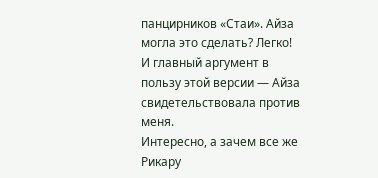панцирников «Стаи». Айза могла это сделать? Легко!
И главный аргумент в пользу этой версии — Айза свидетельствовала против меня.
Интересно, а зачем все же Рикару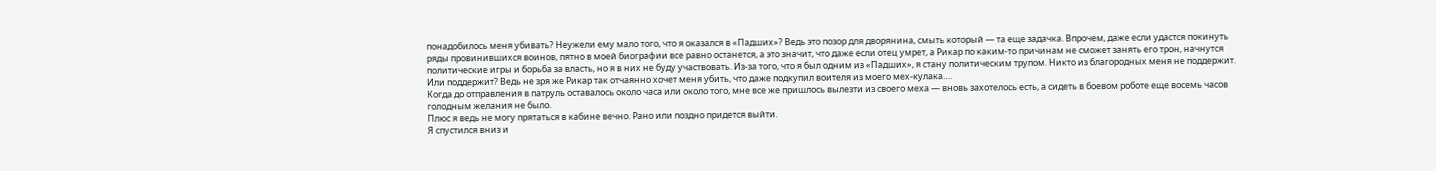понадобилось меня убивать? Неужели ему мало того, что я оказался в «Падших»? Ведь это позор для дворянина, смыть который — та еще задачка. Впрочем, даже если удастся покинуть ряды провинившихся воинов, пятно в моей биографии все равно останется, а это значит, что даже если отец умрет, а Рикар по каким-то причинам не сможет занять его трон, начнутся политические игры и борьба за власть, но я в них не буду участвовать. Из-за того, что я был одним из «Падших», я стану политическим трупом. Никто из благородных меня не поддержит.
Или поддержит? Ведь не зря же Рикар так отчаянно хочет меня убить, что даже подкупил воителя из моего мех-кулака….
Когда до отправления в патруль оставалось около часа или около того, мне все же пришлось вылезти из своего меха — вновь захотелось есть, а сидеть в боевом роботе еще восемь часов голодным желания не было.
Плюс я ведь не могу прятаться в кабине вечно. Рано или поздно придется выйти.
Я спустился вниз и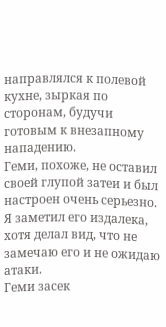направлялся к полевой кухне, зыркая по сторонам, будучи готовым к внезапному нападению.
Геми, похоже, не оставил своей глупой затеи и был настроен очень серьезно. Я заметил его издалека, хотя делал вид, что не замечаю его и не ожидаю атаки.
Геми засек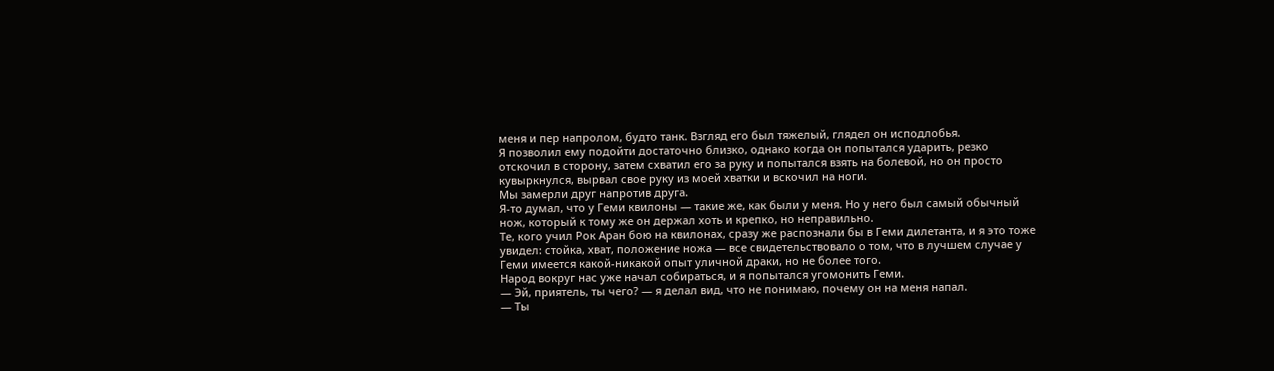меня и пер напролом, будто танк. Взгляд его был тяжелый, глядел он исподлобья.
Я позволил ему подойти достаточно близко, однако когда он попытался ударить, резко отскочил в сторону, затем схватил его за руку и попытался взять на болевой, но он просто кувыркнулся, вырвал свое руку из моей хватки и вскочил на ноги.
Мы замерли друг напротив друга.
Я-то думал, что у Геми квилоны — такие же, как были у меня. Но у него был самый обычный нож, который к тому же он держал хоть и крепко, но неправильно.
Те, кого учил Рок Аран бою на квилонах, сразу же распознали бы в Геми дилетанта, и я это тоже увидел: стойка, хват, положение ножа — все свидетельствовало о том, что в лучшем случае у Геми имеется какой-никакой опыт уличной драки, но не более того.
Народ вокруг нас уже начал собираться, и я попытался угомонить Геми.
— Эй, приятель, ты чего? — я делал вид, что не понимаю, почему он на меня напал.
— Ты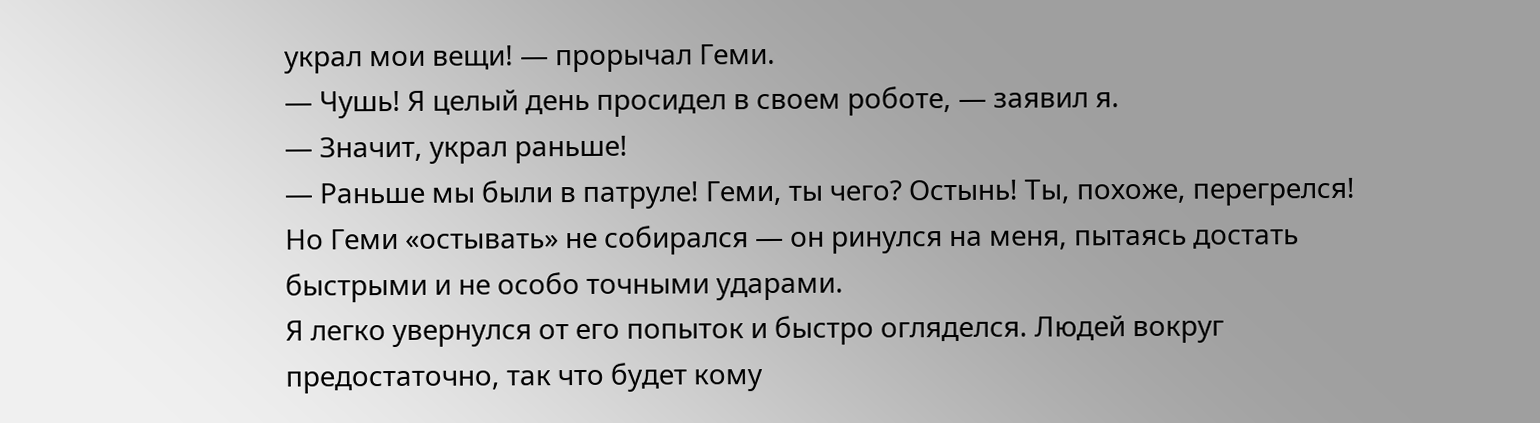украл мои вещи! — прорычал Геми.
— Чушь! Я целый день просидел в своем роботе, — заявил я.
— Значит, украл раньше!
— Раньше мы были в патруле! Геми, ты чего? Остынь! Ты, похоже, перегрелся!
Но Геми «остывать» не собирался — он ринулся на меня, пытаясь достать быстрыми и не особо точными ударами.
Я легко увернулся от его попыток и быстро огляделся. Людей вокруг предостаточно, так что будет кому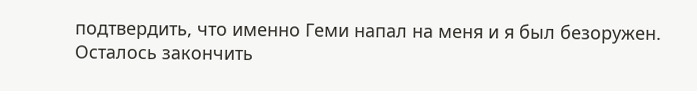подтвердить, что именно Геми напал на меня и я был безоружен.
Осталось закончить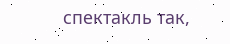спектакль так,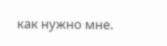как нужно мне.